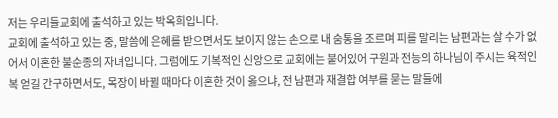저는 우리들교회에 출석하고 있는 박옥희입니다.
교회에 출석하고 있는 중, 말씀에 은혜를 받으면서도 보이지 않는 손으로 내 숨통을 조르며 피를 말리는 남편과는 살 수가 없어서 이혼한 불순종의 자녀입니다. 그럼에도 기복적인 신앙으로 교회에는 붙어있어 구원과 전능의 하나님이 주시는 육적인 복 얻길 간구하면서도, 목장이 바뀔 때마다 이혼한 것이 옳으냐, 전 남편과 재결합 여부를 묻는 말들에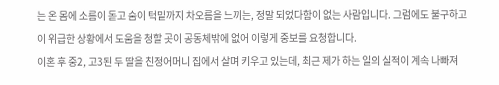는 온 몸에 소름이 돋고 숨이 턱밑까지 차오름을 느끼는, 정말 되었다함이 없는 사람입니다. 그럼에도 불구하고 이 위급한 상황에서 도움을 청할 곳이 공동체밖에 없어 이렇게 중보를 요청합니다.
이혼 후 중2, 고3된 두 딸을 친정어머니 집에서 살며 키우고 있는데, 최근 제가 하는 일의 실적이 계속 나빠져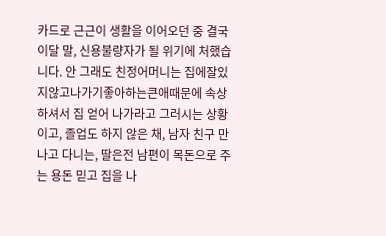카드로 근근이 생활을 이어오던 중 결국 이달 말, 신용불량자가 될 위기에 처했습니다. 안 그래도 친정어머니는 집에잘있지않고나가기좋아하는큰애때문에 속상하셔서 집 얻어 나가라고 그러시는 상황이고, 졸업도 하지 않은 채, 남자 친구 만나고 다니는, 딸은전 남편이 목돈으로 주는 용돈 믿고 집을 나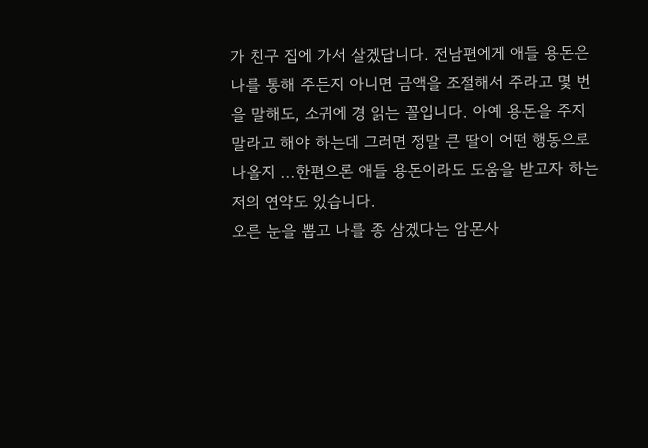가 친구 집에 가서 살겠답니다. 전남편에게 애들 용돈은 나를 통해 주든지 아니면 금액을 조절해서 주라고 몇 번을 말해도, 소귀에 경 읽는 꼴입니다. 아예 용돈을 주지 말라고 해야 하는데 그러면 정말 큰 딸이 어떤 행동으로나올지 ...한편으론 애들 용돈이라도 도움을 받고자 하는 저의 연약도 있습니다.
오른 눈을 뽑고 나를 종 삼겠다는 암몬사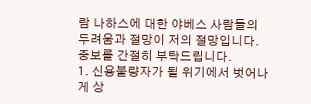람 나하스에 대한 야베스 사람들의 두려움과 절망이 저의 절망입니다. 중보를 간절히 부탁드립니다.
1. 신용불량자가 될 위기에서 벗어나게 상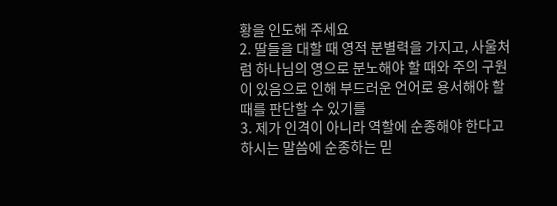황을 인도해 주세요
2. 딸들을 대할 때 영적 분별력을 가지고, 사울처럼 하나님의 영으로 분노해야 할 때와 주의 구원이 있음으로 인해 부드러운 언어로 용서해야 할 때를 판단할 수 있기를
3. 제가 인격이 아니라 역할에 순종해야 한다고 하시는 말씀에 순종하는 믿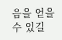음을 얻을 수 있길